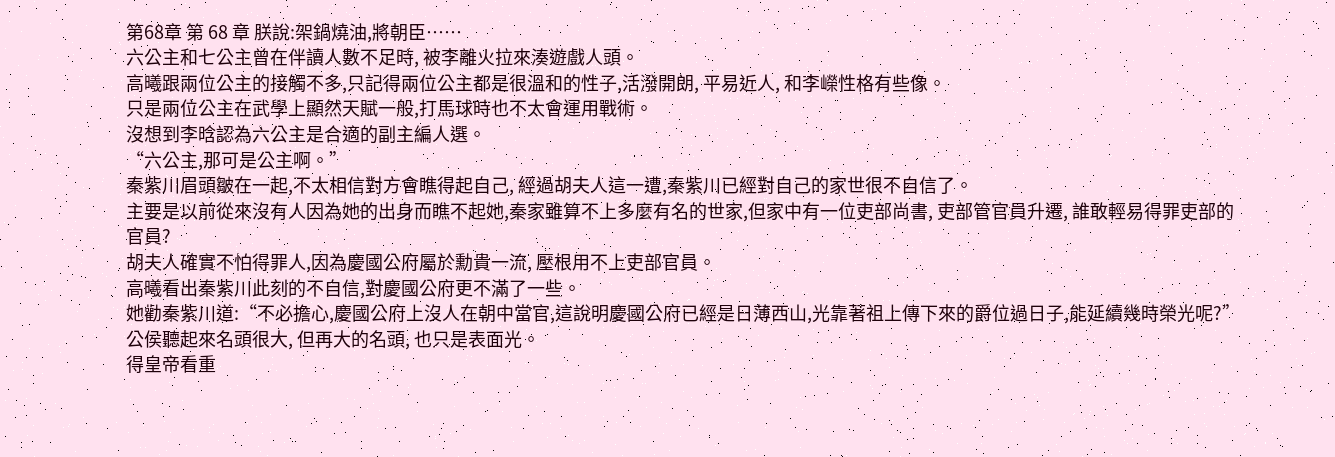第68章 第 68 章 朕說:架鍋燒油,將朝臣……
六公主和七公主曾在伴讀人數不足時, 被李離火拉來湊遊戲人頭。
高曦跟兩位公主的接觸不多,只記得兩位公主都是很溫和的性子,活潑開朗, 平易近人, 和李嶸性格有些像。
只是兩位公主在武學上顯然天賦一般,打馬球時也不太會運用戰術。
沒想到李晗認為六公主是合適的副主編人選。
“六公主,那可是公主啊。”
秦紫川眉頭皺在一起,不太相信對方會瞧得起自己, 經過胡夫人這一遭,秦紫川已經對自己的家世很不自信了。
主要是以前從來沒有人因為她的出身而瞧不起她,秦家雖算不上多麼有名的世家,但家中有一位吏部尚書, 吏部管官員升遷, 誰敢輕易得罪吏部的官員?
胡夫人確實不怕得罪人,因為慶國公府屬於勳貴一流, 壓根用不上吏部官員。
高曦看出秦紫川此刻的不自信,對慶國公府更不滿了一些。
她勸秦紫川道:“不必擔心,慶國公府上沒人在朝中當官,這說明慶國公府已經是日薄西山,光靠著祖上傳下來的爵位過日子,能延續幾時榮光呢?”
公侯聽起來名頭很大, 但再大的名頭, 也只是表面光。
得皇帝看重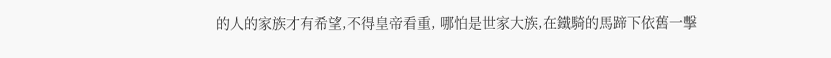的人的家族才有希望,不得皇帝看重, 哪怕是世家大族,在鐵騎的馬蹄下依舊一擊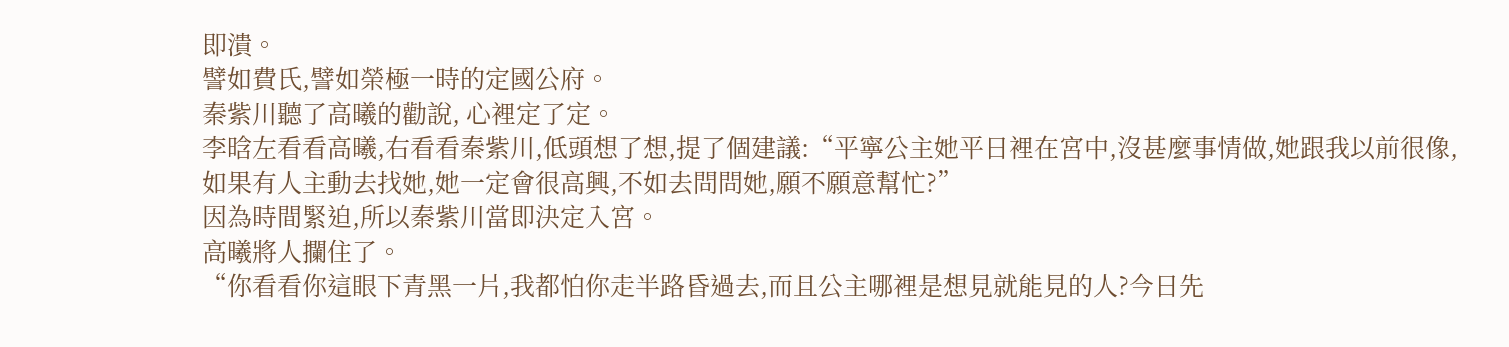即潰。
譬如費氏,譬如榮極一時的定國公府。
秦紫川聽了高曦的勸說, 心裡定了定。
李晗左看看高曦,右看看秦紫川,低頭想了想,提了個建議:“平寧公主她平日裡在宮中,沒甚麼事情做,她跟我以前很像,如果有人主動去找她,她一定會很高興,不如去問問她,願不願意幫忙?”
因為時間緊迫,所以秦紫川當即決定入宮。
高曦將人攔住了。
“你看看你這眼下青黑一片,我都怕你走半路昏過去,而且公主哪裡是想見就能見的人?今日先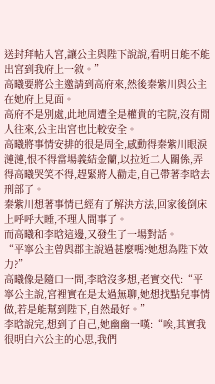送封拜帖入宮,讓公主與陛下說說,看明日能不能出宮到我府上一敘。”
高曦要將公主邀請到高府來,然後秦紫川與公主在她府上見面。
高府不是別處,此地周遭全是權貴的宅院,沒有閒人往來,公主出宮也比較安全。
高曦將事情安排的很是周全,感動得秦紫川眼淚漣漣,恨不得當場義結金蘭,以拉近二人關係,弄得高曦哭笑不得,趕緊將人勸走,自己帶著李晗去刑部了。
秦紫川想著事情已經有了解決方法,回家後倒床上呼呼大睡,不理人間事了。
而高曦和李晗這邊,又發生了一場對話。
“平寧公主曾與郡主說過甚麼嗎?她想為陛下效力?”
高曦像是隨口一問,李晗沒多想,老實交代:“平寧公主說,宮裡實在是太過無聊,她想找點兒事情做,若是能幫到陛下,自然最好。”
李晗說完,想到了自己,她幽幽一嘆:“唉,其實我很明白六公主的心思,我們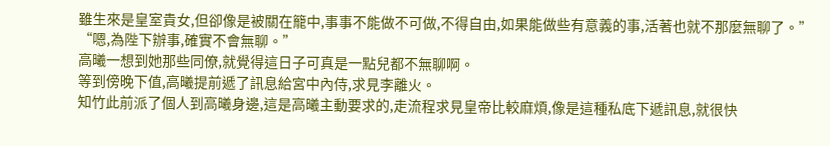雖生來是皇室貴女,但卻像是被關在籠中,事事不能做不可做,不得自由,如果能做些有意義的事,活著也就不那麼無聊了。”
“嗯,為陛下辦事,確實不會無聊。”
高曦一想到她那些同僚,就覺得這日子可真是一點兒都不無聊啊。
等到傍晚下值,高曦提前遞了訊息給宮中內侍,求見李離火。
知竹此前派了個人到高曦身邊,這是高曦主動要求的,走流程求見皇帝比較麻煩,像是這種私底下遞訊息,就很快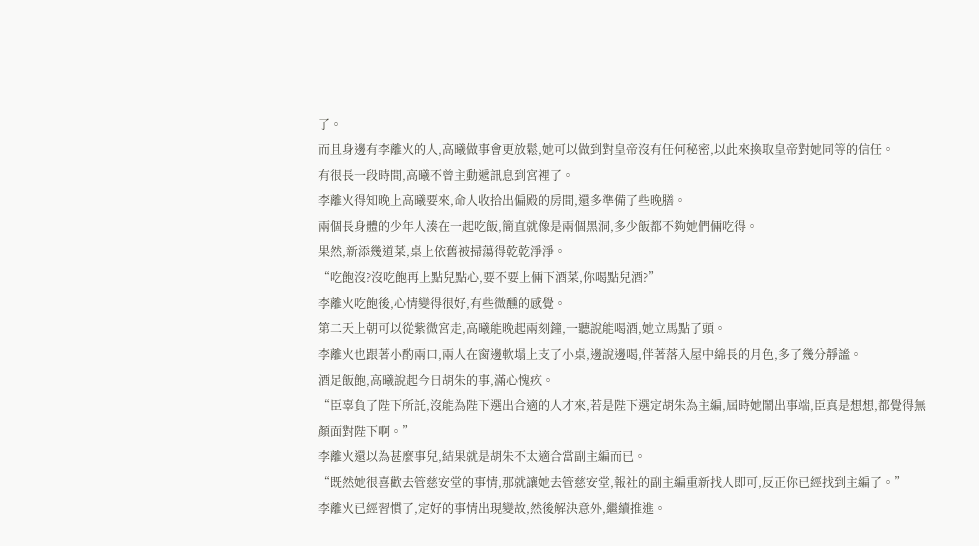了。
而且身邊有李離火的人,高曦做事會更放鬆,她可以做到對皇帝沒有任何秘密,以此來換取皇帝對她同等的信任。
有很長一段時間,高曦不曾主動遞訊息到宮裡了。
李離火得知晚上高曦要來,命人收拾出偏殿的房間,還多準備了些晚膳。
兩個長身體的少年人湊在一起吃飯,簡直就像是兩個黑洞,多少飯都不夠她們倆吃得。
果然,新添幾道菜,桌上依舊被掃蕩得乾乾淨淨。
“吃飽沒?沒吃飽再上點兒點心,要不要上倆下酒菜,你喝點兒酒?”
李離火吃飽後,心情變得很好,有些微醺的感覺。
第二天上朝可以從紫微宮走,高曦能晚起兩刻鐘,一聽說能喝酒,她立馬點了頭。
李離火也跟著小酌兩口,兩人在窗邊軟塌上支了小桌,邊說邊喝,伴著落入屋中綿長的月色,多了幾分靜謐。
酒足飯飽,高曦說起今日胡朱的事,滿心愧疚。
“臣辜負了陛下所託,沒能為陛下選出合適的人才來,若是陛下選定胡朱為主編,屆時她鬧出事端,臣真是想想,都覺得無顏面對陛下啊。”
李離火還以為甚麼事兒,結果就是胡朱不太適合當副主編而已。
“既然她很喜歡去管慈安堂的事情,那就讓她去管慈安堂,報社的副主編重新找人即可,反正你已經找到主編了。”
李離火已經習慣了,定好的事情出現變故,然後解決意外,繼續推進。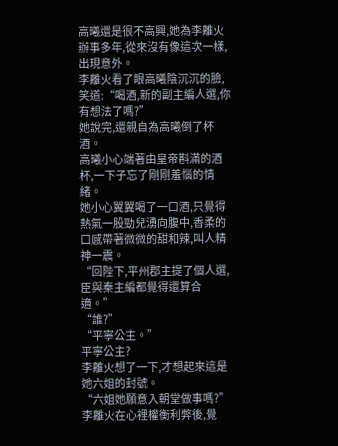高曦還是很不高興,她為李離火辦事多年,從來沒有像這次一樣,出現意外。
李離火看了眼高曦陰沉沉的臉,笑道:“喝酒,新的副主編人選,你有想法了嗎?”
她說完,還親自為高曦倒了杯酒。
高曦小心端著由皇帝斟滿的酒杯,一下子忘了剛剛羞惱的情緒。
她小心翼翼喝了一口酒,只覺得熱氣一股勁兒湧向腹中,香柔的口感帶著微微的甜和辣,叫人精神一震。
“回陛下,平州郡主提了個人選,臣與秦主編都覺得還算合適。”
“誰?”
“平寧公主。”
平寧公主?
李離火想了一下,才想起來這是她六姐的封號。
“六姐她願意入朝堂做事嗎?”
李離火在心裡權衡利弊後,覺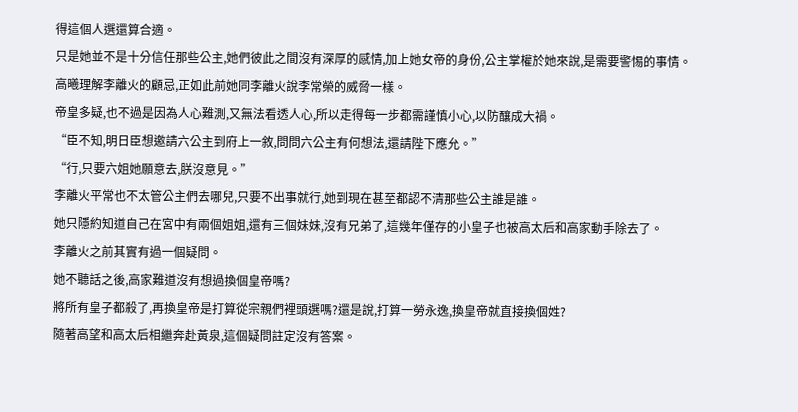得這個人選還算合適。
只是她並不是十分信任那些公主,她們彼此之間沒有深厚的感情,加上她女帝的身份,公主掌權於她來說,是需要警惕的事情。
高曦理解李離火的顧忌,正如此前她同李離火說李常榮的威脅一樣。
帝皇多疑,也不過是因為人心難測,又無法看透人心,所以走得每一步都需謹慎小心,以防釀成大禍。
“臣不知,明日臣想邀請六公主到府上一敘,問問六公主有何想法,還請陛下應允。”
“行,只要六姐她願意去,朕沒意見。”
李離火平常也不太管公主們去哪兒,只要不出事就行,她到現在甚至都認不清那些公主誰是誰。
她只隱約知道自己在宮中有兩個姐姐,還有三個妹妹,沒有兄弟了,這幾年僅存的小皇子也被高太后和高家動手除去了。
李離火之前其實有過一個疑問。
她不聽話之後,高家難道沒有想過換個皇帝嗎?
將所有皇子都殺了,再換皇帝是打算從宗親們裡頭選嗎?還是說,打算一勞永逸,換皇帝就直接換個姓?
隨著高望和高太后相繼奔赴黃泉,這個疑問註定沒有答案。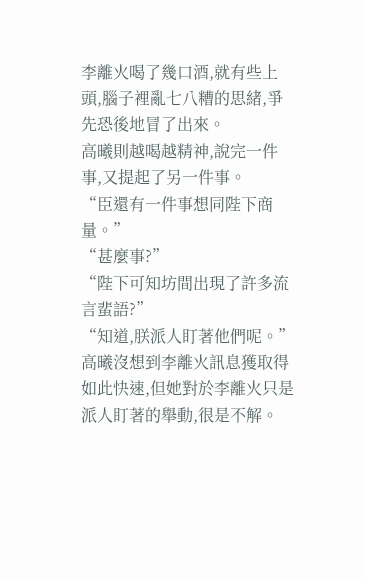李離火喝了幾口酒,就有些上頭,腦子裡亂七八糟的思緒,爭先恐後地冒了出來。
高曦則越喝越精神,說完一件事,又提起了另一件事。
“臣還有一件事想同陛下商量。”
“甚麼事?”
“陛下可知坊間出現了許多流言蜚語?”
“知道,朕派人盯著他們呢。”
高曦沒想到李離火訊息獲取得如此快速,但她對於李離火只是派人盯著的舉動,很是不解。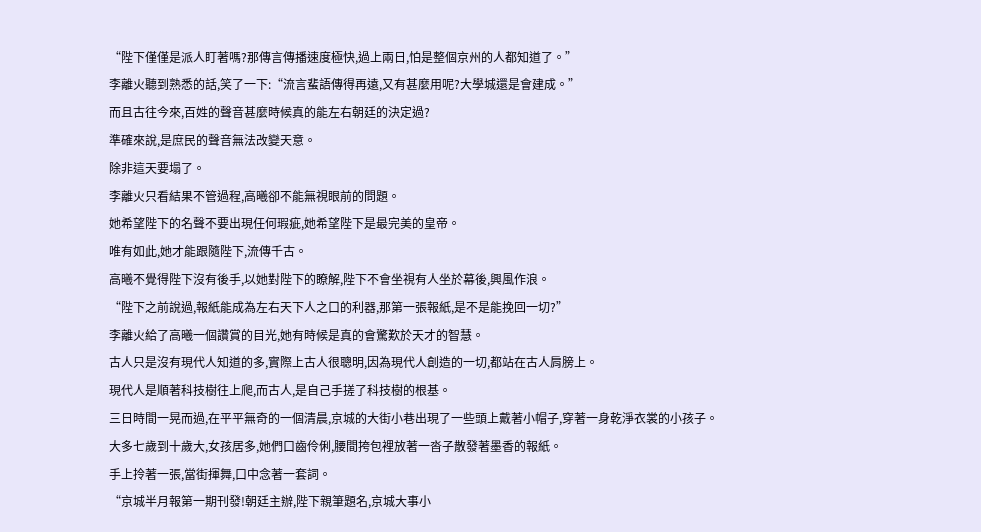“陛下僅僅是派人盯著嗎?那傳言傳播速度極快,過上兩日,怕是整個京州的人都知道了。”
李離火聽到熟悉的話,笑了一下:“流言蜚語傳得再遠,又有甚麼用呢?大學城還是會建成。”
而且古往今來,百姓的聲音甚麼時候真的能左右朝廷的決定過?
準確來說,是庶民的聲音無法改變天意。
除非這天要塌了。
李離火只看結果不管過程,高曦卻不能無視眼前的問題。
她希望陛下的名聲不要出現任何瑕疵,她希望陛下是最完美的皇帝。
唯有如此,她才能跟隨陛下,流傳千古。
高曦不覺得陛下沒有後手,以她對陛下的瞭解,陛下不會坐視有人坐於幕後,興風作浪。
“陛下之前說過,報紙能成為左右天下人之口的利器,那第一張報紙,是不是能挽回一切?”
李離火給了高曦一個讚賞的目光,她有時候是真的會驚歎於天才的智慧。
古人只是沒有現代人知道的多,實際上古人很聰明,因為現代人創造的一切,都站在古人肩膀上。
現代人是順著科技樹往上爬,而古人,是自己手搓了科技樹的根基。
三日時間一晃而過,在平平無奇的一個清晨,京城的大街小巷出現了一些頭上戴著小帽子,穿著一身乾淨衣裳的小孩子。
大多七歲到十歲大,女孩居多,她們口齒伶俐,腰間挎包裡放著一沓子散發著墨香的報紙。
手上拎著一張,當街揮舞,口中念著一套詞。
“京城半月報第一期刊發!朝廷主辦,陛下親筆題名,京城大事小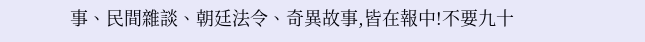事、民間雜談、朝廷法令、奇異故事,皆在報中!不要九十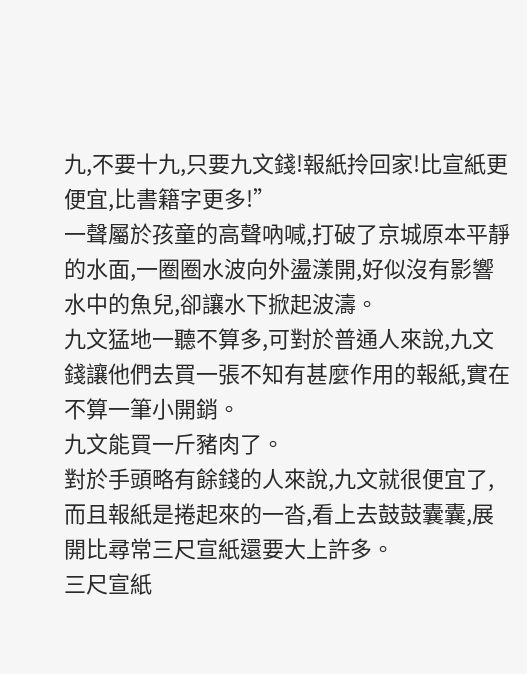九,不要十九,只要九文錢!報紙拎回家!比宣紙更便宜,比書籍字更多!”
一聲屬於孩童的高聲吶喊,打破了京城原本平靜的水面,一圈圈水波向外盪漾開,好似沒有影響水中的魚兒,卻讓水下掀起波濤。
九文猛地一聽不算多,可對於普通人來說,九文錢讓他們去買一張不知有甚麼作用的報紙,實在不算一筆小開銷。
九文能買一斤豬肉了。
對於手頭略有餘錢的人來說,九文就很便宜了,而且報紙是捲起來的一沓,看上去鼓鼓囊囊,展開比尋常三尺宣紙還要大上許多。
三尺宣紙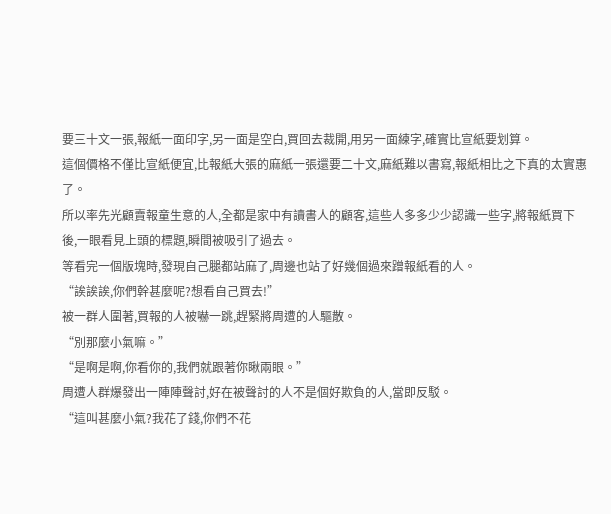要三十文一張,報紙一面印字,另一面是空白,買回去裁開,用另一面練字,確實比宣紙要划算。
這個價格不僅比宣紙便宜,比報紙大張的麻紙一張還要二十文,麻紙難以書寫,報紙相比之下真的太實惠了。
所以率先光顧賣報童生意的人,全都是家中有讀書人的顧客,這些人多多少少認識一些字,將報紙買下後,一眼看見上頭的標題,瞬間被吸引了過去。
等看完一個版塊時,發現自己腿都站麻了,周邊也站了好幾個過來蹭報紙看的人。
“誒誒誒,你們幹甚麼呢?想看自己買去!”
被一群人圍著,買報的人被嚇一跳,趕緊將周遭的人驅散。
“別那麼小氣嘛。”
“是啊是啊,你看你的,我們就跟著你瞅兩眼。”
周遭人群爆發出一陣陣聲討,好在被聲討的人不是個好欺負的人,當即反駁。
“這叫甚麼小氣?我花了錢,你們不花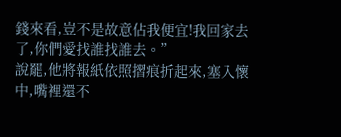錢來看,豈不是故意佔我便宜!我回家去了,你們愛找誰找誰去。”
說罷,他將報紙依照摺痕折起來,塞入懷中,嘴裡還不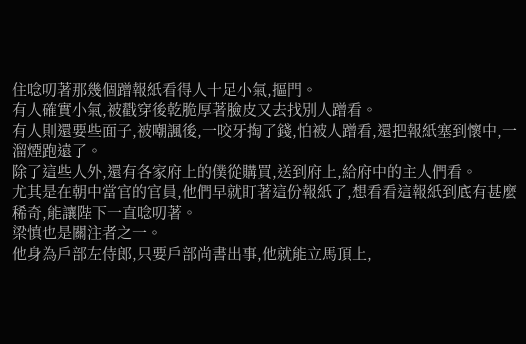住唸叨著那幾個蹭報紙看得人十足小氣,摳門。
有人確實小氣,被戳穿後乾脆厚著臉皮又去找別人蹭看。
有人則還要些面子,被嘲諷後,一咬牙掏了錢,怕被人蹭看,還把報紙塞到懷中,一溜煙跑遠了。
除了這些人外,還有各家府上的僕從購買,送到府上,給府中的主人們看。
尤其是在朝中當官的官員,他們早就盯著這份報紙了,想看看這報紙到底有甚麼稀奇,能讓陛下一直唸叨著。
梁慎也是關注者之一。
他身為戶部左侍郎,只要戶部尚書出事,他就能立馬頂上,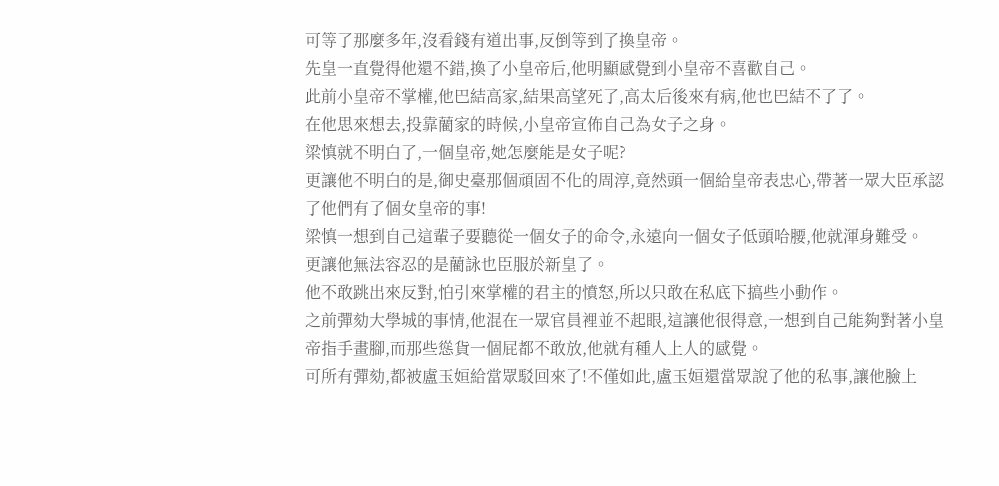可等了那麼多年,沒看錢有道出事,反倒等到了換皇帝。
先皇一直覺得他還不錯,換了小皇帝后,他明顯感覺到小皇帝不喜歡自己。
此前小皇帝不掌權,他巴結高家,結果高望死了,高太后後來有病,他也巴結不了了。
在他思來想去,投靠藺家的時候,小皇帝宣佈自己為女子之身。
梁慎就不明白了,一個皇帝,她怎麼能是女子呢?
更讓他不明白的是,御史臺那個頑固不化的周淳,竟然頭一個給皇帝表忠心,帶著一眾大臣承認了他們有了個女皇帝的事!
梁慎一想到自己這輩子要聽從一個女子的命令,永遠向一個女子低頭哈腰,他就渾身難受。
更讓他無法容忍的是藺詠也臣服於新皇了。
他不敢跳出來反對,怕引來掌權的君主的憤怒,所以只敢在私底下搞些小動作。
之前彈劾大學城的事情,他混在一眾官員裡並不起眼,這讓他很得意,一想到自己能夠對著小皇帝指手畫腳,而那些慫貨一個屁都不敢放,他就有種人上人的感覺。
可所有彈劾,都被盧玉姮給當眾駁回來了!不僅如此,盧玉姮還當眾說了他的私事,讓他臉上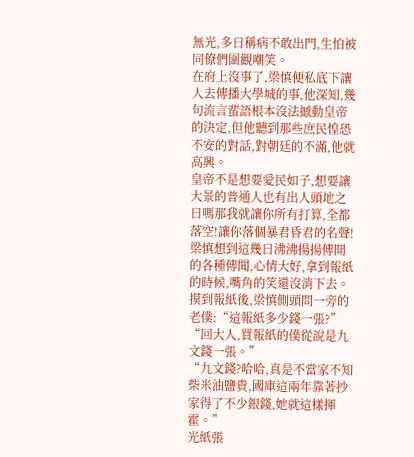無光,多日稱病不敢出門,生怕被同僚們圍觀嘲笑。
在府上沒事了,梁慎便私底下讓人去傳播大學城的事,他深知,幾句流言蜚語根本沒法撼動皇帝的決定,但他聽到那些庶民惶恐不安的對話,對朝廷的不滿,他就高興。
皇帝不是想要愛民如子,想要讓大景的普通人也有出人頭地之日嗎那我就讓你所有打算,全都落空!讓你落個暴君昏君的名聲!
梁慎想到這幾日沸沸揚揚傳開的各種傳聞,心情大好,拿到報紙的時候,嘴角的笑還沒消下去。
摸到報紙後,梁慎側頭問一旁的老僕:“這報紙多少錢一張?”
“回大人,買報紙的僕從說是九文錢一張。”
“九文錢?哈哈,真是不當家不知柴米油鹽貴,國庫這兩年靠著抄家得了不少銀錢,她就這樣揮霍。”
光紙張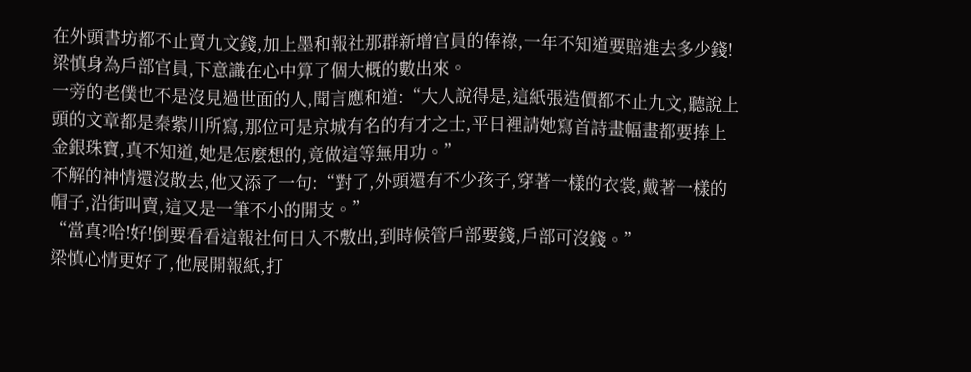在外頭書坊都不止賣九文錢,加上墨和報社那群新增官員的俸祿,一年不知道要賠進去多少錢!
梁慎身為戶部官員,下意識在心中算了個大概的數出來。
一旁的老僕也不是沒見過世面的人,聞言應和道:“大人說得是,這紙張造價都不止九文,聽說上頭的文章都是秦紫川所寫,那位可是京城有名的有才之士,平日裡請她寫首詩畫幅畫都要捧上金銀珠寶,真不知道,她是怎麼想的,竟做這等無用功。”
不解的神情還沒散去,他又添了一句:“對了,外頭還有不少孩子,穿著一樣的衣裳,戴著一樣的帽子,沿街叫賣,這又是一筆不小的開支。”
“當真?哈!好!倒要看看這報社何日入不敷出,到時候管戶部要錢,戶部可沒錢。”
梁慎心情更好了,他展開報紙,打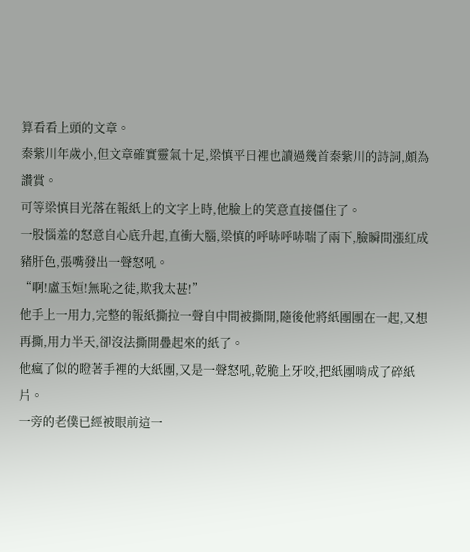算看看上頭的文章。
秦紫川年歲小,但文章確實靈氣十足,梁慎平日裡也讀過幾首秦紫川的詩詞,頗為讚賞。
可等梁慎目光落在報紙上的文字上時,他臉上的笑意直接僵住了。
一股惱羞的怒意自心底升起,直衝大腦,梁慎的呼哧呼哧喘了兩下,臉瞬間漲紅成豬肝色,張嘴發出一聲怒吼。
“啊!盧玉姮!無恥之徒,欺我太甚!”
他手上一用力,完整的報紙撕拉一聲自中間被撕開,隨後他將紙團團在一起,又想再撕,用力半天,卻沒法撕開疊起來的紙了。
他瘋了似的瞪著手裡的大紙團,又是一聲怒吼,乾脆上牙咬,把紙團啃成了碎紙片。
一旁的老僕已經被眼前這一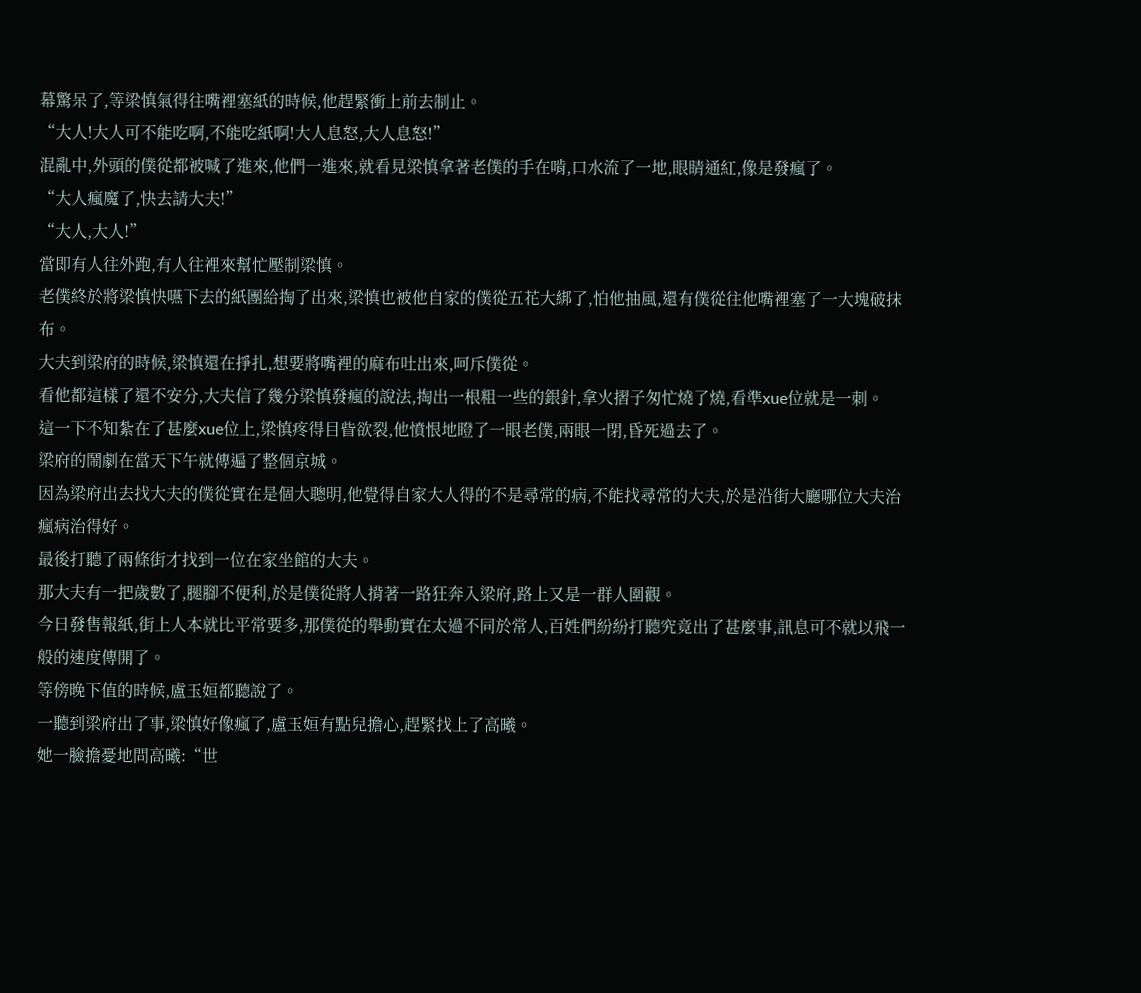幕驚呆了,等梁慎氣得往嘴裡塞紙的時候,他趕緊衝上前去制止。
“大人!大人可不能吃啊,不能吃紙啊!大人息怒,大人息怒!”
混亂中,外頭的僕從都被喊了進來,他們一進來,就看見梁慎拿著老僕的手在啃,口水流了一地,眼睛通紅,像是發瘋了。
“大人瘋魔了,快去請大夫!”
“大人,大人!”
當即有人往外跑,有人往裡來幫忙壓制梁慎。
老僕終於將梁慎快嚥下去的紙團給掏了出來,梁慎也被他自家的僕從五花大綁了,怕他抽風,還有僕從往他嘴裡塞了一大塊破抹布。
大夫到梁府的時候,梁慎還在掙扎,想要將嘴裡的麻布吐出來,呵斥僕從。
看他都這樣了還不安分,大夫信了幾分梁慎發瘋的說法,掏出一根粗一些的銀針,拿火摺子匆忙燒了燒,看準xue位就是一刺。
這一下不知紮在了甚麼xue位上,梁慎疼得目眥欲裂,他憤恨地瞪了一眼老僕,兩眼一閉,昏死過去了。
梁府的鬧劇在當天下午就傳遍了整個京城。
因為梁府出去找大夫的僕從實在是個大聰明,他覺得自家大人得的不是尋常的病,不能找尋常的大夫,於是沿街大廳哪位大夫治瘋病治得好。
最後打聽了兩條街才找到一位在家坐館的大夫。
那大夫有一把歲數了,腿腳不便利,於是僕從將人揹著一路狂奔入梁府,路上又是一群人圍觀。
今日發售報紙,街上人本就比平常要多,那僕從的舉動實在太過不同於常人,百姓們紛紛打聽究竟出了甚麼事,訊息可不就以飛一般的速度傳開了。
等傍晚下值的時候,盧玉姮都聽說了。
一聽到梁府出了事,梁慎好像瘋了,盧玉姮有點兒擔心,趕緊找上了高曦。
她一臉擔憂地問高曦:“世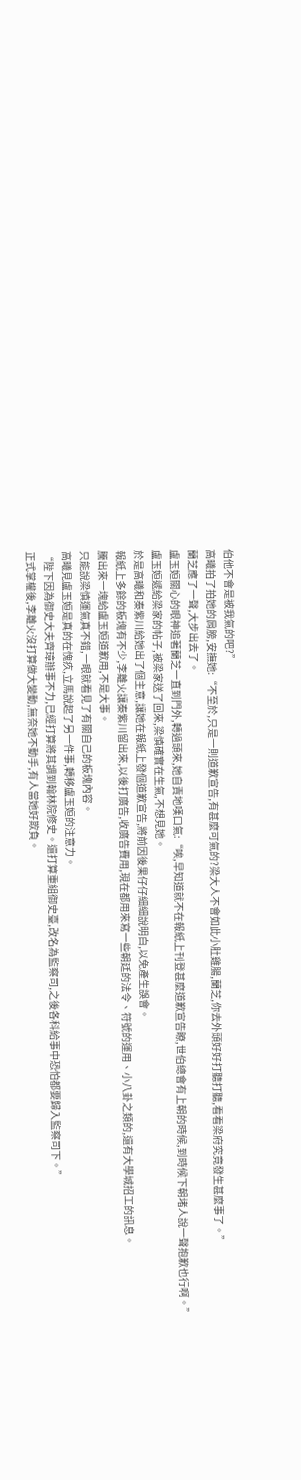伯他不會是被我氣的吧?”
高曦拍了拍她的肩膀,安撫她:“不至於,只是一則道歉宣告,有甚麼可氣的?梁大人不會如此小肚雞腸,蘭芝,你去外頭好好打聽打聽,看看梁府究竟發生甚麼事了。”
蘭芝應了一聲,大步出去了。
盧玉姮關心的眼神追著蘭芝一直到門外,轉過頭來,她自責地嘆口氣:“唉,早知道就不在報紙上刊登甚麼道歉宣告瞭,世伯總會有上朝的時候,到時候下朝堵人說一聲抱歉也行啊。”
盧玉姮遞給梁家的帖子,被梁家送了回來,梁慎確實在生氣,不想見她。
於是高曦和秦紫川給她出了個主意,讓她在報紙上發個道歉宣告,將前因後果仔仔細細說明白,以免產生誤會。
報紙上多餘的板塊有不少,李離火讓秦紫川留出來,以後打廣告,收廣告費用,現在都用來寫一些朝廷的法令、符號的運用、小八卦之類的,還有大學城招工的訊息。
騰出來一塊給盧玉姮道歉用,不是大事。
只能說梁慎運氣真不錯,一眼就看見了有關自己的板塊內容。
高曦見盧玉姮是真的在愧疚,立馬說起了另一件事,轉移盧玉姮的注意力。
“陛下因為御史大夫齊璋辦事不力,已經打算將其調到翰林院修史。還打算重組御史臺,改名為監察司,之後各科給事中恐怕都要歸入監察司下。”
正式掌權後,李離火沒打算做大變動,無奈她不動手,有人當她好欺負。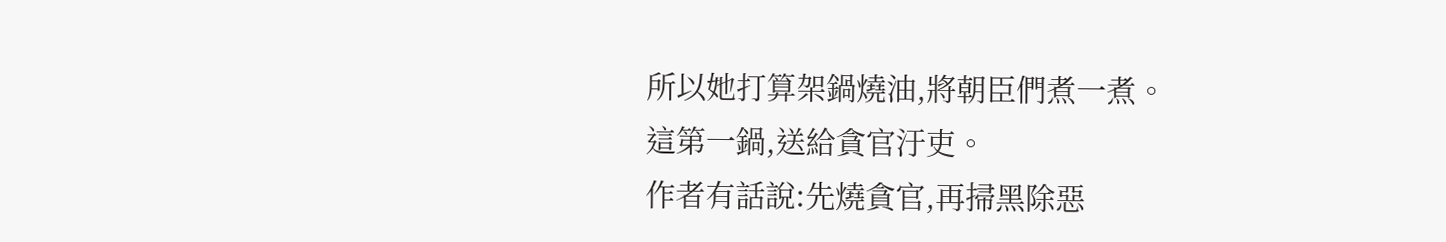所以她打算架鍋燒油,將朝臣們煮一煮。
這第一鍋,送給貪官汙吏。
作者有話說:先燒貪官,再掃黑除惡